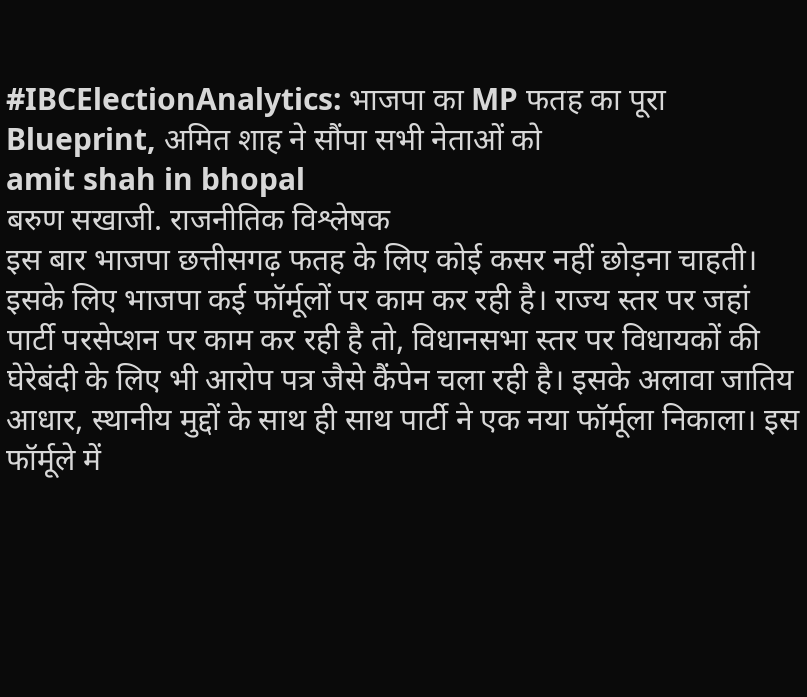#IBCElectionAnalytics: भाजपा का MP फतह का पूरा Blueprint, अमित शाह ने सौंपा सभी नेताओं को
amit shah in bhopal
बरुण सखाजी. राजनीतिक विश्लेषक
इस बार भाजपा छत्तीसगढ़ फतह के लिए कोई कसर नहीं छोड़ना चाहती। इसके लिए भाजपा कई फॉर्मूलों पर काम कर रही है। राज्य स्तर पर जहां पार्टी परसेप्शन पर काम कर रही है तो, विधानसभा स्तर पर विधायकों की घेरेबंदी के लिए भी आरोप पत्र जैसे कैंपेन चला रही है। इसके अलावा जातिय आधार, स्थानीय मुद्दों के साथ ही साथ पार्टी ने एक नया फॉर्मूला निकाला। इस फॉर्मूले में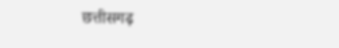छत्तीसगढ़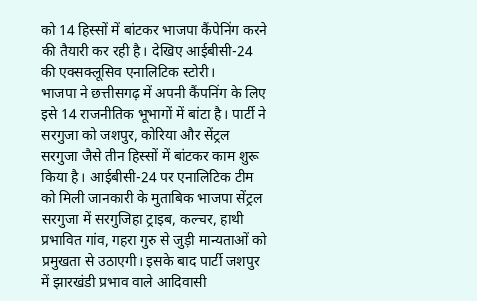को 14 हिस्सों में बांटकर भाजपा कैंपेनिंग करने की तैयारी कर रही है। देखिए आईबीसी-24 की एक्सक्लूसिव एनालिटिक स्टोरी।
भाजपा ने छत्तीसगढ़ में अपनी कैंपनिंग के लिए इसे 14 राजनीतिक भूभागों में बांटा है। पार्टी ने सरगुजा को जशपुर, कोरिया और सेंट्रल सरगुजा जैसे तीन हिस्सों में बांटकर काम शुरू किया है। आईबीसी-24 पर एनालिटिक टीम को मिली जानकारी के मुताबिक भाजपा सेंट्रल सरगुजा में सरगुजिहा ट्राइब, कल्चर, हाथी प्रभावित गांव, गहरा गुरु से जुड़ी मान्यताओं को प्रमुखता से उठाएगी। इसके बाद पार्टी जशपुर में झारखंडी प्रभाव वाले आदिवासी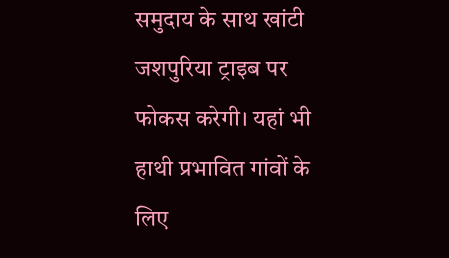समुदाय के साथ खांटी जशपुरिया ट्राइब पर फोकस करेगी। यहां भी हाथी प्रभावित गांवों के लिए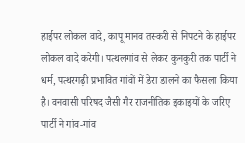हाईपर लोकल वादे, कापू मानव तस्करी से निपटने के हाईपर लोकल वादे करेगी। पत्थलगांव से लेकर कुनकुरी तक पार्टी ने धर्म, पत्थरगढ़ी प्रभावित गांवों में डेरा डालने का फैसला किया है। वनवासी परिषद जैसी गैर राजनीतिक इकाइयों के जरिए पार्टी ने गांव-गांव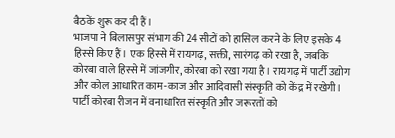बैठकें शुरू कर दी हैं।
भाजपा ने बिलासपुर संभाग की 24 सीटों को हासिल करने के लिए इसके 4 हिस्से किए हैं। एक हिस्से में रायगढ़, सक्ती, सारंगढ़ को रखा है, जबकि कोरबा वाले हिस्से में जांजगीर, कोरबा को रखा गया है। रायगढ़ में पार्टी उद्योग और कोल आधारित काम-काज और आदिवासी संस्कृति को केंद्र में रखेगी। पार्टी कोरबा रीजन में वनाधारित संस्कृति और जरूरतों को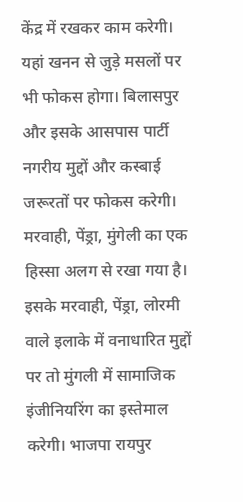केंद्र में रखकर काम करेगी। यहां खनन से जुड़े मसलों पर भी फोकस होगा। बिलासपुर और इसके आसपास पार्टी नगरीय मुद्दों और कस्बाई जरूरतों पर फोकस करेगी। मरवाही, पेंड्रा, मुंगेली का एक हिस्सा अलग से रखा गया है। इसके मरवाही, पेंड्रा, लोरमी वाले इलाके में वनाधारित मुद्दों पर तो मुंगली में सामाजिक इंजीनियरिंग का इस्तेमाल करेगी। भाजपा रायपुर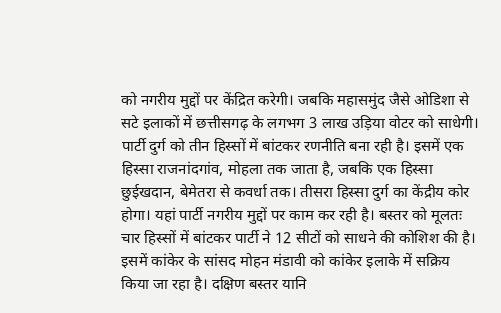को नगरीय मुद्दों पर केंद्रित करेगी। जबकि महासमुंद जैसे ओडिशा से सटे इलाकों में छत्तीसगढ़ के लगभग 3 लाख उड़िया वोटर को साधेगी। पार्टी दुर्ग को तीन हिस्सों में बांटकर रणनीति बना रही है। इसमें एक हिस्सा राजनांदगांव, मोहला तक जाता है, जबकि एक हिस्सा छुईखदान, बेमेतरा से कवर्धा तक। तीसरा हिस्सा दुर्ग का केंद्रीय कोर होगा। यहां पार्टी नगरीय मुद्दों पर काम कर रही है। बस्तर को मूलतः चार हिस्सों में बांटकर पार्टी ने 12 सीटों को साधने की कोशिश की है। इसमें कांकेर के सांसद मोहन मंडावी को कांकेर इलाके में सक्रिय किया जा रहा है। दक्षिण बस्तर यानि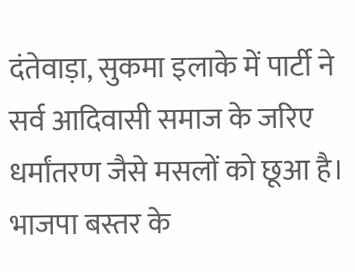दंतेवाड़ा, सुकमा इलाके में पार्टी ने सर्व आदिवासी समाज के जरिए धर्मांतरण जैसे मसलों को छूआ है। भाजपा बस्तर के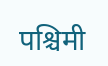पश्चिमी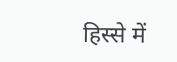हिस्से में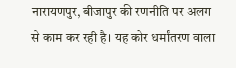नारायणपुर, बीजापुर की रणनीति पर अलग से काम कर रही है। यह कोर धर्मांतरण वाला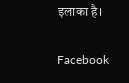इलाका है।

Facebook